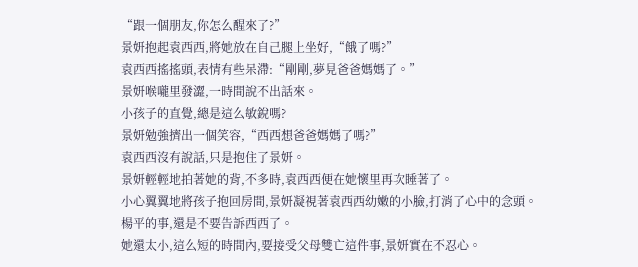“跟一個朋友,你怎么醒來了?”
景妍抱起袁西西,將她放在自己腿上坐好,“餓了嗎?”
袁西西搖搖頭,表情有些呆滯:“剛剛,夢見爸爸媽媽了。”
景妍喉嚨里發澀,一時間說不出話來。
小孩子的直覺,總是這么敏銳嗎?
景妍勉強擠出一個笑容,“西西想爸爸媽媽了嗎?”
袁西西沒有說話,只是抱住了景妍。
景妍輕輕地拍著她的背,不多時,袁西西便在她懷里再次睡著了。
小心翼翼地將孩子抱回房間,景妍凝視著袁西西幼嫩的小臉,打消了心中的念頭。
楊平的事,還是不要告訴西西了。
她還太小,這么短的時間內,要接受父母雙亡這件事,景妍實在不忍心。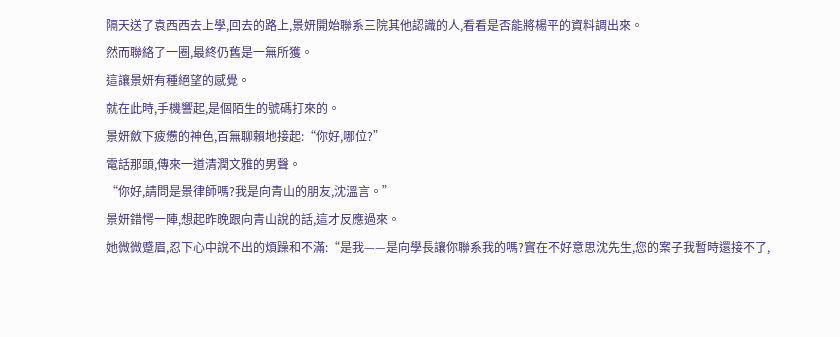隔天送了袁西西去上學,回去的路上,景妍開始聯系三院其他認識的人,看看是否能將楊平的資料調出來。
然而聯絡了一圈,最終仍舊是一無所獲。
這讓景妍有種絕望的感覺。
就在此時,手機響起,是個陌生的號碼打來的。
景妍斂下疲憊的神色,百無聊賴地接起:“你好,哪位?”
電話那頭,傳來一道清潤文雅的男聲。
“你好,請問是景律師嗎?我是向青山的朋友,沈溫言。”
景妍錯愕一陣,想起昨晚跟向青山說的話,這才反應過來。
她微微蹙眉,忍下心中說不出的煩躁和不滿:“是我——是向學長讓你聯系我的嗎?實在不好意思沈先生,您的案子我暫時還接不了,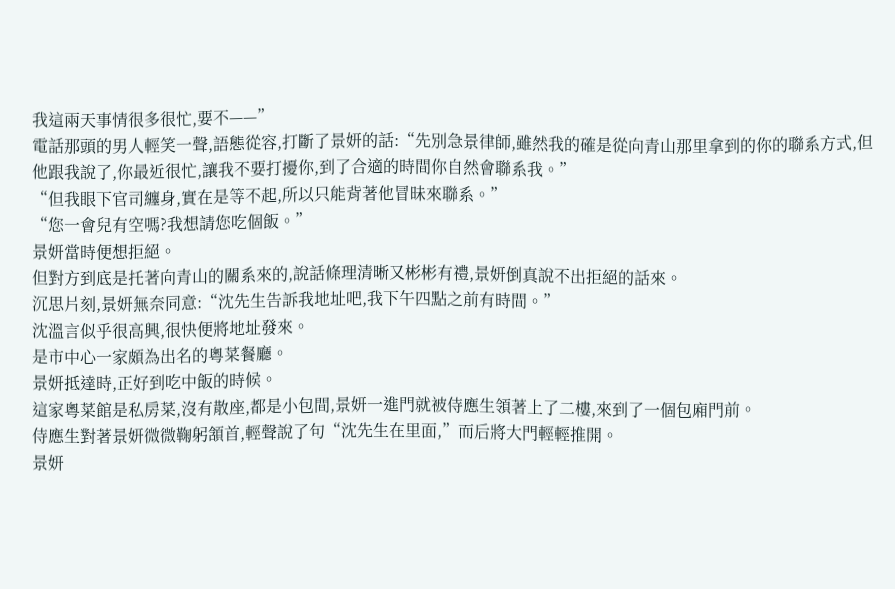我這兩天事情很多很忙,要不——”
電話那頭的男人輕笑一聲,語態從容,打斷了景妍的話:“先別急景律師,雖然我的確是從向青山那里拿到的你的聯系方式,但他跟我說了,你最近很忙,讓我不要打擾你,到了合適的時間你自然會聯系我。”
“但我眼下官司纏身,實在是等不起,所以只能背著他冒昧來聯系。”
“您一會兒有空嗎?我想請您吃個飯。”
景妍當時便想拒絕。
但對方到底是托著向青山的關系來的,說話條理清晰又彬彬有禮,景妍倒真說不出拒絕的話來。
沉思片刻,景妍無奈同意:“沈先生告訴我地址吧,我下午四點之前有時間。”
沈溫言似乎很高興,很快便將地址發來。
是市中心一家頗為出名的粵菜餐廳。
景妍抵達時,正好到吃中飯的時候。
這家粵菜館是私房菜,沒有散座,都是小包間,景妍一進門就被侍應生領著上了二樓,來到了一個包廂門前。
侍應生對著景妍微微鞠躬頷首,輕聲說了句“沈先生在里面,”而后將大門輕輕推開。
景妍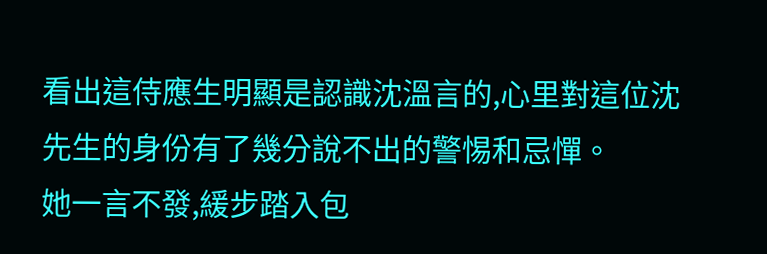看出這侍應生明顯是認識沈溫言的,心里對這位沈先生的身份有了幾分說不出的警惕和忌憚。
她一言不發,緩步踏入包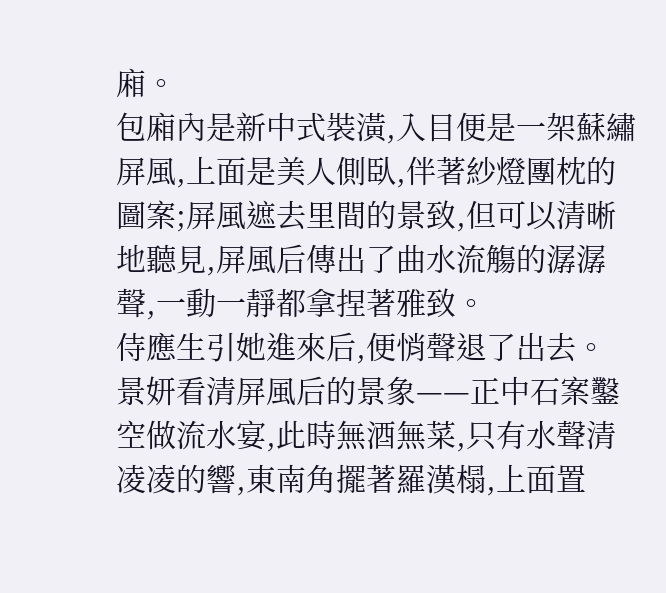廂。
包廂內是新中式裝潢,入目便是一架蘇繡屏風,上面是美人側臥,伴著紗燈團枕的圖案;屏風遮去里間的景致,但可以清晰地聽見,屏風后傳出了曲水流觴的潺潺聲,一動一靜都拿捏著雅致。
侍應生引她進來后,便悄聲退了出去。
景妍看清屏風后的景象——正中石案鑿空做流水宴,此時無酒無菜,只有水聲清凌凌的響,東南角擺著羅漢榻,上面置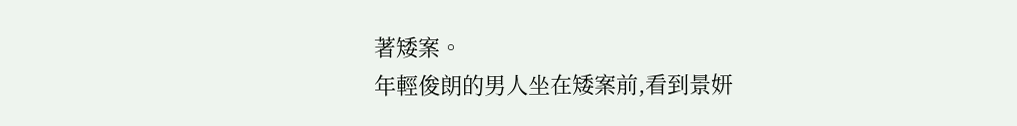著矮案。
年輕俊朗的男人坐在矮案前,看到景妍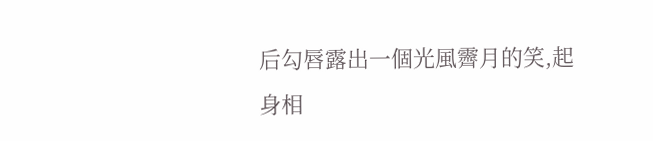后勾唇露出一個光風霽月的笑,起身相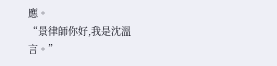應。
“景律師你好,我是沈溫言。”